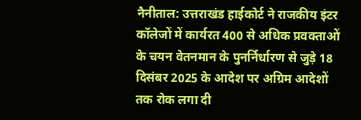नैनीताल: उत्तराखंड हाईकोर्ट ने राजकीय इंटर कॉलेजों में कार्यरत 400 से अधिक प्रवक्ताओं के चयन वेतनमान के पुनर्निर्धारण से जुड़े 18 दिसंबर 2025 के आदेश पर अग्रिम आदेशों तक रोक लगा दी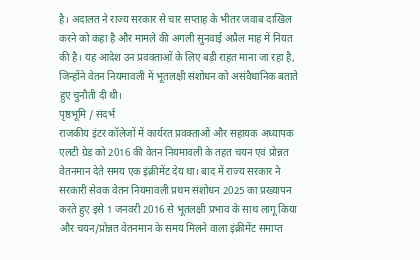है। अदालत ने राज्य सरकार से चार सप्ताह के भीतर जवाब दाखिल करने को कहा है और मामले की अगली सुनवाई अप्रैल माह में नियत की है। यह आदेश उन प्रवक्ताओं के लिए बड़ी राहत माना जा रहा है, जिन्होंने वेतन नियमावली में भूतलक्षी संशोधन को असंवैधानिक बताते हुए चुनौती दी थी।
पृष्ठभूमि / संदर्भ
राजकीय इंटर कॉलेजों में कार्यरत प्रवक्ताओं और सहायक अध्यापक एलटी ग्रेड को 2016 की वेतन नियमावली के तहत चयन एवं प्रोन्नत वेतनमान देते समय एक इंक्रीमेंट देय था। बाद में राज्य सरकार ने सरकारी सेवक वेतन नियमावली प्रथम संशोधन 2025 का प्रख्यापन करते हुए इसे 1 जनवरी 2016 से भूतलक्षी प्रभाव के साथ लागू किया और चयन/प्रोन्नत वेतनमान के समय मिलने वाला इंक्रीमेंट समाप्त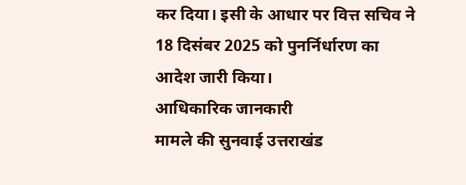कर दिया। इसी के आधार पर वित्त सचिव ने 18 दिसंबर 2025 को पुनर्निर्धारण का आदेश जारी किया।
आधिकारिक जानकारी
मामले की सुनवाई उत्तराखंड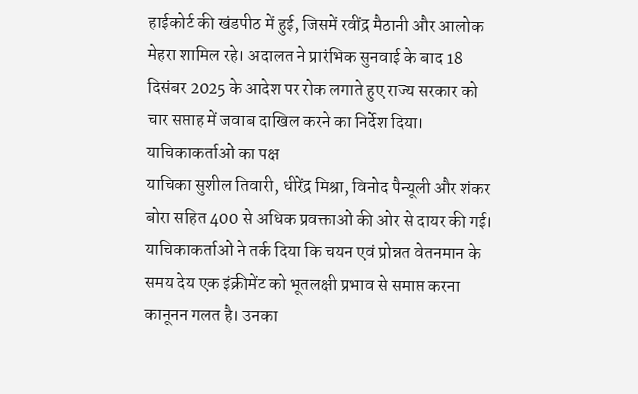हाईकोर्ट की खंडपीठ में हुई, जिसमें रवींद्र मैठानी और आलोक मेहरा शामिल रहे। अदालत ने प्रारंभिक सुनवाई के बाद 18 दिसंबर 2025 के आदेश पर रोक लगाते हुए राज्य सरकार को चार सप्ताह में जवाब दाखिल करने का निर्देश दिया।
याचिकाकर्ताओं का पक्ष
याचिका सुशील तिवारी, धीरेंद्र मिश्रा, विनोद पैन्यूली और शंकर बोरा सहित 400 से अधिक प्रवक्ताओं की ओर से दायर की गई। याचिकाकर्ताओं ने तर्क दिया कि चयन एवं प्रोन्नत वेतनमान के समय देय एक इंक्रीमेंट को भूतलक्षी प्रभाव से समाप्त करना कानूनन गलत है। उनका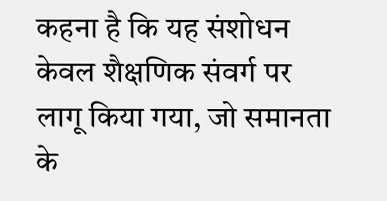कहना है कि यह संशोधन केवल शैक्षणिक संवर्ग पर लागू किया गया, जो समानता के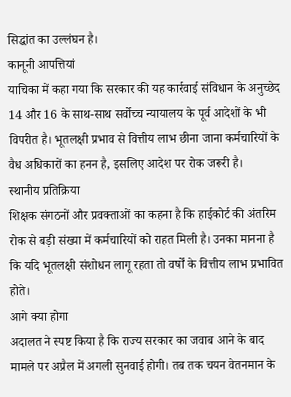सिद्धांत का उल्लंघन है।
कानूनी आपत्तियां
याचिका में कहा गया कि सरकार की यह कार्रवाई संविधान के अनुच्छेद 14 और 16 के साथ-साथ सर्वोच्च न्यायालय के पूर्व आदेशों के भी विपरीत है। भूतलक्षी प्रभाव से वित्तीय लाभ छीना जाना कर्मचारियों के वैध अधिकारों का हनन है, इसलिए आदेश पर रोक जरूरी है।
स्थानीय प्रतिक्रिया
शिक्षक संगठनों और प्रवक्ताओं का कहना है कि हाईकोर्ट की अंतरिम रोक से बड़ी संख्या में कर्मचारियों को राहत मिली है। उनका मानना है कि यदि भूतलक्षी संशोधन लागू रहता तो वर्षों के वित्तीय लाभ प्रभावित होते।
आगे क्या होगा
अदालत ने स्पष्ट किया है कि राज्य सरकार का जवाब आने के बाद मामले पर अप्रैल में अगली सुनवाई होगी। तब तक चयन वेतनमान के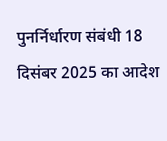पुनर्निर्धारण संबंधी 18 दिसंबर 2025 का आदेश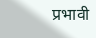प्रभावी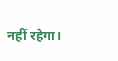नहीं रहेगा।